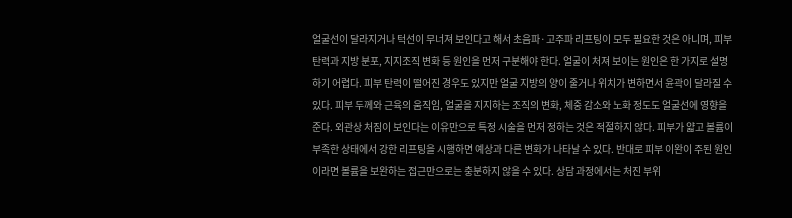얼굴선이 달라지거나 턱선이 무너져 보인다고 해서 초음파·고주파 리프팅이 모두 필요한 것은 아니며, 피부 탄력과 지방 분포, 지지조직 변화 등 원인을 먼저 구분해야 한다. 얼굴이 처져 보이는 원인은 한 가지로 설명하기 어렵다. 피부 탄력이 떨어진 경우도 있지만 얼굴 지방의 양이 줄거나 위치가 변하면서 윤곽이 달라질 수 있다. 피부 두께와 근육의 움직임, 얼굴을 지지하는 조직의 변화, 체중 감소와 노화 정도도 얼굴선에 영향을 준다. 외관상 처짐이 보인다는 이유만으로 특정 시술을 먼저 정하는 것은 적절하지 않다. 피부가 얇고 볼륨이 부족한 상태에서 강한 리프팅을 시행하면 예상과 다른 변화가 나타날 수 있다. 반대로 피부 이완이 주된 원인이라면 볼륨을 보완하는 접근만으로는 충분하지 않을 수 있다. 상담 과정에서는 처진 부위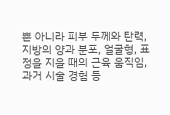뿐 아니라 피부 두께와 탄력, 지방의 양과 분포, 얼굴형, 표정을 지을 때의 근육 움직임, 과거 시술 경험 등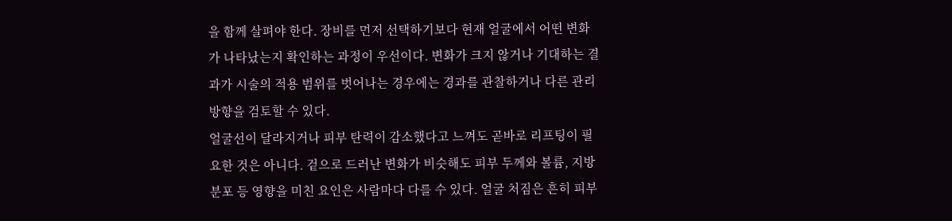을 함께 살펴야 한다. 장비를 먼저 선택하기보다 현재 얼굴에서 어떤 변화가 나타났는지 확인하는 과정이 우선이다. 변화가 크지 않거나 기대하는 결과가 시술의 적용 범위를 벗어나는 경우에는 경과를 관찰하거나 다른 관리 방향을 검토할 수 있다.
얼굴선이 달라지거나 피부 탄력이 감소했다고 느껴도 곧바로 리프팅이 필요한 것은 아니다. 겉으로 드러난 변화가 비슷해도 피부 두께와 볼륨, 지방 분포 등 영향을 미친 요인은 사람마다 다를 수 있다. 얼굴 처짐은 흔히 피부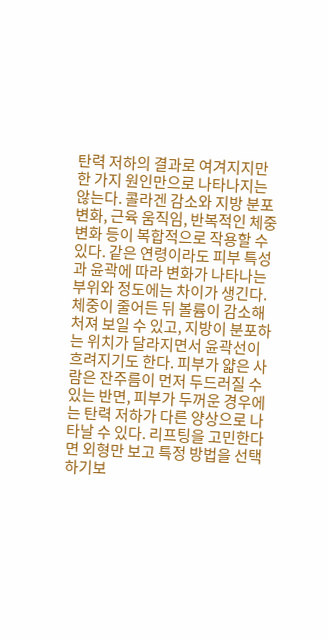탄력 저하의 결과로 여겨지지만 한 가지 원인만으로 나타나지는 않는다. 콜라겐 감소와 지방 분포 변화, 근육 움직임, 반복적인 체중 변화 등이 복합적으로 작용할 수 있다. 같은 연령이라도 피부 특성과 윤곽에 따라 변화가 나타나는 부위와 정도에는 차이가 생긴다. 체중이 줄어든 뒤 볼륨이 감소해 처져 보일 수 있고, 지방이 분포하는 위치가 달라지면서 윤곽선이 흐려지기도 한다. 피부가 얇은 사람은 잔주름이 먼저 두드러질 수 있는 반면, 피부가 두꺼운 경우에는 탄력 저하가 다른 양상으로 나타날 수 있다. 리프팅을 고민한다면 외형만 보고 특정 방법을 선택하기보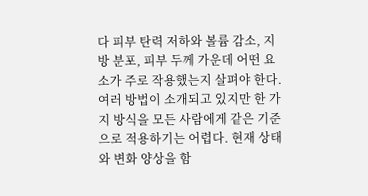다 피부 탄력 저하와 볼륨 감소, 지방 분포, 피부 두께 가운데 어떤 요소가 주로 작용했는지 살펴야 한다. 여러 방법이 소개되고 있지만 한 가지 방식을 모든 사람에게 같은 기준으로 적용하기는 어렵다. 현재 상태와 변화 양상을 함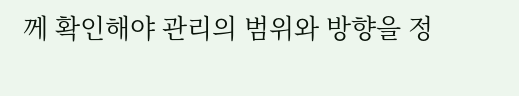께 확인해야 관리의 범위와 방향을 정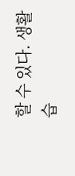할 수 있다. 생활습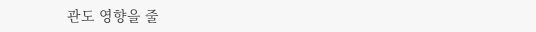관도 영향을 줄